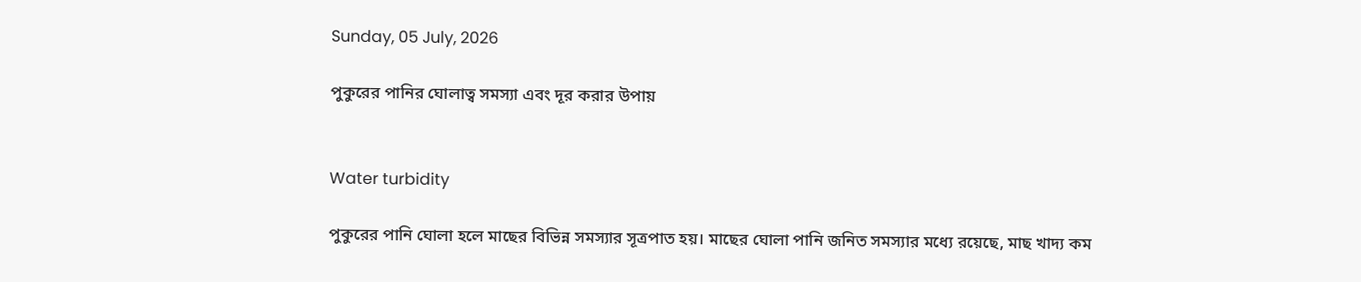Sunday, 05 July, 2026

পুকুরের পানির ঘোলাত্ব সমস্যা এবং দূর করার উপায়


Water turbidity

পুকুরের পানি ঘোলা হলে মাছের বিভিন্ন সমস্যার সূত্রপাত হয়। মাছের ঘোলা পানি জনিত সমস্যার মধ্যে রয়েছে, মাছ খাদ্য কম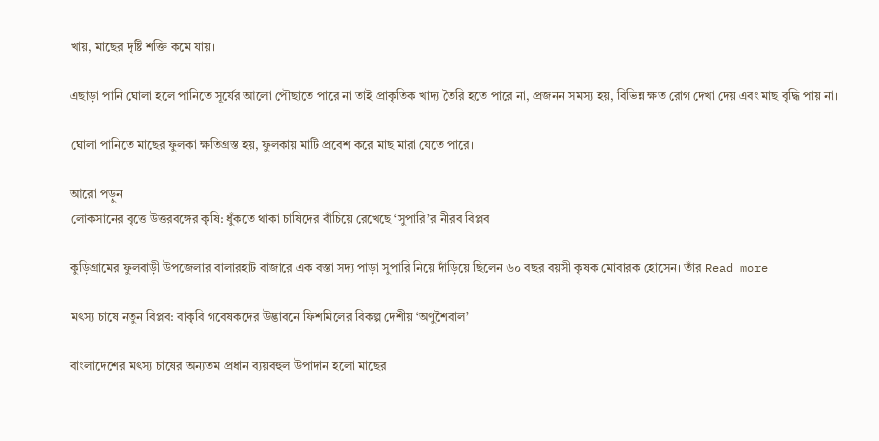খায়, মাছের দৃষ্টি শক্তি কমে যায়।

এছাড়া পানি ঘোলা হলে পানিতে সূর্যের আলো পৌছাতে পারে না তাই প্রাকৃতিক খাদ্য তৈরি হতে পারে না, প্রজনন সমস্য হয়, বিভিন্ন ক্ষত রোগ দেখা দেয় এবং মাছ বৃদ্ধি পায় না।

ঘোলা পানিতে মাছের ফুলকা ক্ষতিগ্রস্ত হয়, ফুলকায় মাটি প্রবেশ করে মাছ মারা যেতে পারে।

আরো পড়ুন
লোকসানের বৃত্তে উত্তরবঙ্গের কৃষি: ধুঁকতে থাকা চাষিদের বাঁচিয়ে রেখেছে ‘সুপারি’র নীরব বিপ্লব

কুড়িগ্রামের ফুলবাড়ী উপজেলার বালারহাট বাজারে এক বস্তা সদ্য পাড়া সুপারি নিয়ে দাঁড়িয়ে ছিলেন ৬০ বছর বয়সী কৃষক মোবারক হোসেন। তাঁর Read more

মৎস্য চাষে নতুন বিপ্লব: বাকৃবি গবেষকদের উদ্ভাবনে ফিশমিলের বিকল্প দেশীয় ‘অণুশৈবাল’

বাংলাদেশের মৎস্য চাষের অন্যতম প্রধান ব্যয়বহুল উপাদান হলো মাছের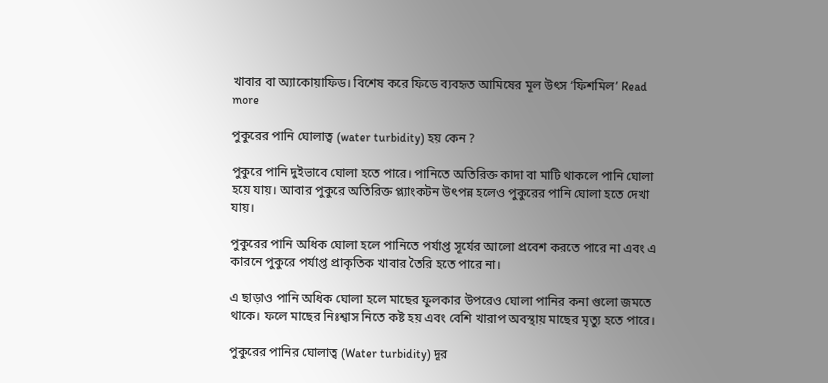খাবার বা অ্যাকোয়াফিড। বিশেষ করে ফিডে ব্যবহৃত আমিষের মূল উৎস ‘ফিশমিল’ Read more

পুকুরের পানি ঘোলাত্ব (water turbidity) হয় কেন ?

পুকুরে পানি দুইভাবে ঘোলা হতে পারে। পানিতে অতিরিক্ত কাদা বা মাটি থাকলে পানি ঘোলা হয়ে যায়। আবার পুকুরে অতিরিক্ত প্ল্যাংকটন উৎপন্ন হলেও পুকুরের পানি ঘোলা হতে দেখা যায়।

পুকুরের পানি অধিক ঘোলা হলে পানিতে পর্যাপ্ত সূর্যের আলো প্রবেশ করতে পারে না এবং এ কারনে পুকুরে পর্যাপ্ত প্রাকৃতিক খাবার তৈরি হতে পারে না।

এ ছাড়াও পানি অধিক ঘোলা হলে মাছের ফুলকার উপরেও ঘোলা পানির কনা গুলো জমতে থাকে। ফলে মাছের নিঃশ্বাস নিতে কষ্ট হয় এবং বেশি খারাপ অবস্থায় মাছের মৃত্যু হতে পারে।

পুকুরের পানির ঘোলাত্ব (Water turbidity) দূর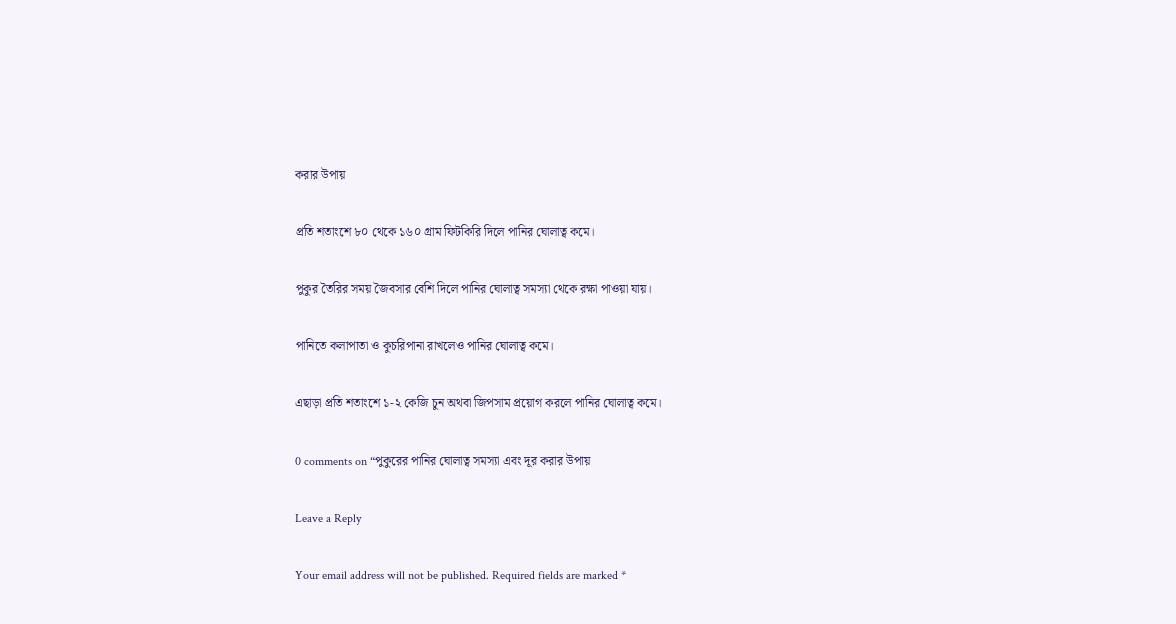করার উপায়

প্রতি শতাংশে ৮০ থেকে ১৬০ গ্রাম ফিটকিরি দিলে পানির ঘোলাত্ব কমে।

পুকুর তৈরির সময় জৈবসার বেশি দিলে পানির ঘোলাত্ব সমস্যা থেকে রক্ষা পাওয়া যায়।

পানিতে কলাপাতা ও কুচরিপানা রাখলেও পানির ঘোলাত্ব কমে।

এছাড়া প্রতি শতাংশে ১-২ কেজি চুন অথবা জিপসাম প্রয়োগ করলে পানির ঘোলাত্ব কমে।

0 comments on “পুকুরের পানির ঘোলাত্ব সমস্যা এবং দূর করার উপায়

Leave a Reply

Your email address will not be published. Required fields are marked *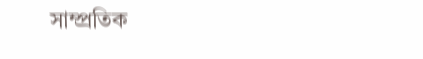সাম্প্রতিক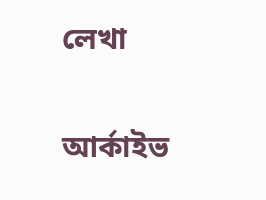লেখা

আর্কাইভ